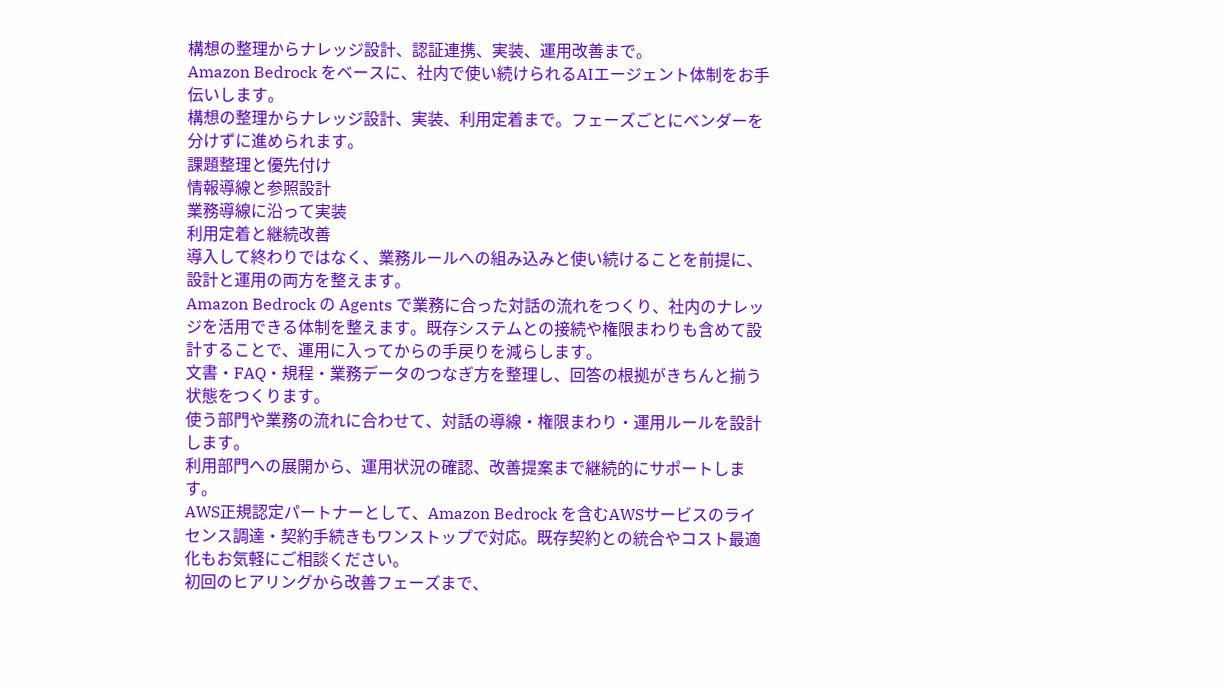構想の整理からナレッジ設計、認証連携、実装、運用改善まで。
Amazon Bedrock をベースに、社内で使い続けられるAIエージェント体制をお手伝いします。
構想の整理からナレッジ設計、実装、利用定着まで。フェーズごとにベンダーを分けずに進められます。
課題整理と優先付け
情報導線と参照設計
業務導線に沿って実装
利用定着と継続改善
導入して終わりではなく、業務ルールへの組み込みと使い続けることを前提に、設計と運用の両方を整えます。
Amazon Bedrock の Agents で業務に合った対話の流れをつくり、社内のナレッジを活用できる体制を整えます。既存システムとの接続や権限まわりも含めて設計することで、運用に入ってからの手戻りを減らします。
文書・FAQ・規程・業務データのつなぎ方を整理し、回答の根拠がきちんと揃う状態をつくります。
使う部門や業務の流れに合わせて、対話の導線・権限まわり・運用ルールを設計します。
利用部門への展開から、運用状況の確認、改善提案まで継続的にサポートします。
AWS正規認定パートナーとして、Amazon Bedrock を含むAWSサービスのライセンス調達・契約手続きもワンストップで対応。既存契約との統合やコスト最適化もお気軽にご相談ください。
初回のヒアリングから改善フェーズまで、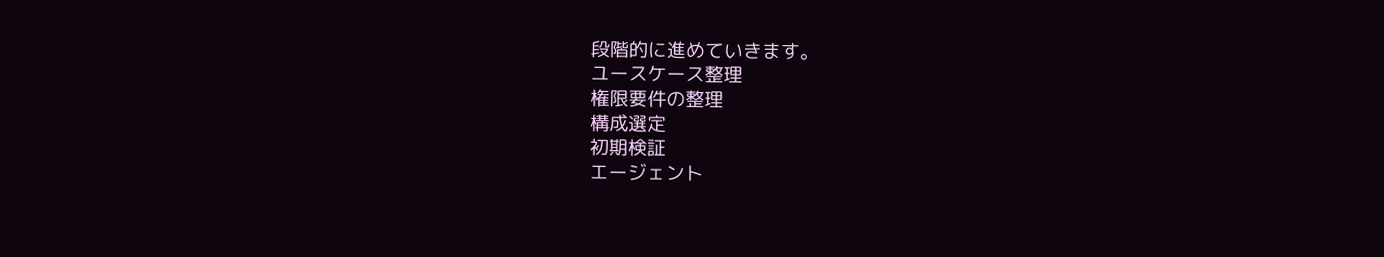段階的に進めていきます。
ユースケース整理
権限要件の整理
構成選定
初期検証
エージェント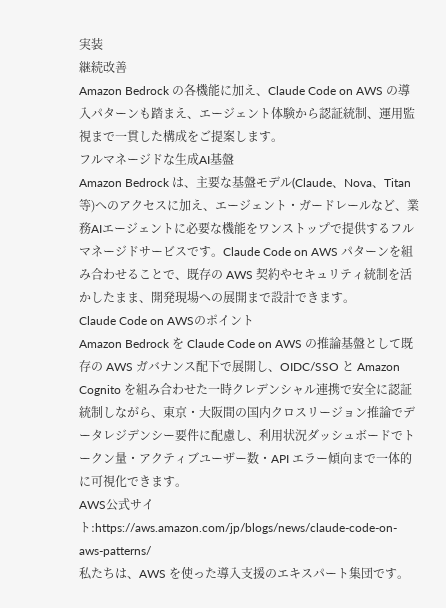実装
継続改善
Amazon Bedrock の各機能に加え、Claude Code on AWS の導入パターンも踏まえ、エージェント体験から認証統制、運用監視まで一貫した構成をご提案します。
フルマネージドな生成AI基盤
Amazon Bedrock は、主要な基盤モデル(Claude、Nova、Titan 等)へのアクセスに加え、エージェント・ガードレールなど、業務AIエージェントに必要な機能をワンストップで提供するフルマネージドサービスです。Claude Code on AWS パターンを組み合わせることで、既存の AWS 契約やセキュリティ統制を活かしたまま、開発現場への展開まで設計できます。
Claude Code on AWSのポイント
Amazon Bedrock を Claude Code on AWS の推論基盤として既存の AWS ガバナンス配下で展開し、OIDC/SSO と Amazon Cognito を組み合わせた一時クレデンシャル連携で安全に認証統制しながら、東京・大阪間の国内クロスリージョン推論でデータレジデンシー要件に配慮し、利用状況ダッシュボードでトークン量・アクティブユーザー数・API エラー傾向まで一体的に可視化できます。
AWS公式サイト:https://aws.amazon.com/jp/blogs/news/claude-code-on-aws-patterns/
私たちは、AWS を使った導入支援のエキスパート集団です。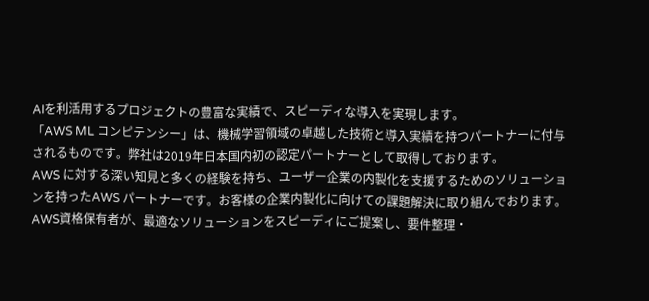AIを利活用するプロジェクトの豊富な実績で、スピーディな導入を実現します。
「AWS ML コンピテンシー」は、機械学習領域の卓越した技術と導入実績を持つパートナーに付与されるものです。弊社は2019年日本国内初の認定パートナーとして取得しております。
AWS に対する深い知見と多くの経験を持ち、ユーザー企業の内製化を支援するためのソリューションを持ったAWS パートナーです。お客様の企業内製化に向けての課題解決に取り組んでおります。
AWS資格保有者が、最適なソリューションをスピーディにご提案し、要件整理・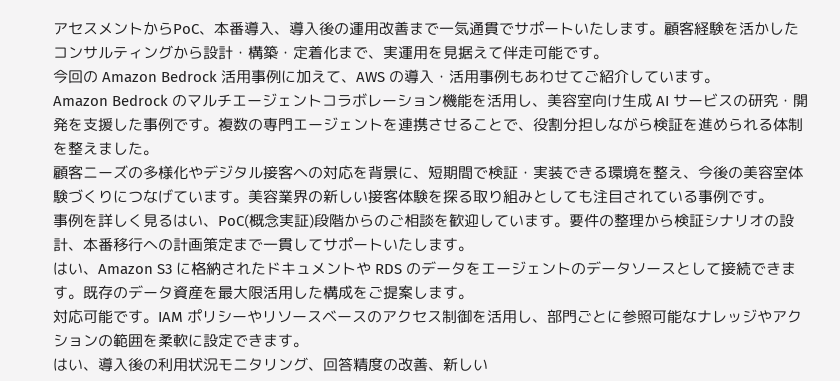アセスメントからPoC、本番導入、導入後の運用改善まで一気通貫でサポートいたします。顧客経験を活かしたコンサルティングから設計・構築・定着化まで、実運用を見据えて伴走可能です。
今回の Amazon Bedrock 活用事例に加えて、AWS の導入・活用事例もあわせてご紹介しています。
Amazon Bedrock のマルチエージェントコラボレーション機能を活用し、美容室向け生成 AI サービスの研究・開発を支援した事例です。複数の専門エージェントを連携させることで、役割分担しながら検証を進められる体制を整えました。
顧客ニーズの多様化やデジタル接客への対応を背景に、短期間で検証・実装できる環境を整え、今後の美容室体験づくりにつなげています。美容業界の新しい接客体験を探る取り組みとしても注目されている事例です。
事例を詳しく見るはい、PoC(概念実証)段階からのご相談を歓迎しています。要件の整理から検証シナリオの設計、本番移行への計画策定まで一貫してサポートいたします。
はい、Amazon S3 に格納されたドキュメントや RDS のデータをエージェントのデータソースとして接続できます。既存のデータ資産を最大限活用した構成をご提案します。
対応可能です。IAM ポリシーやリソースベースのアクセス制御を活用し、部門ごとに参照可能なナレッジやアクションの範囲を柔軟に設定できます。
はい、導入後の利用状況モニタリング、回答精度の改善、新しい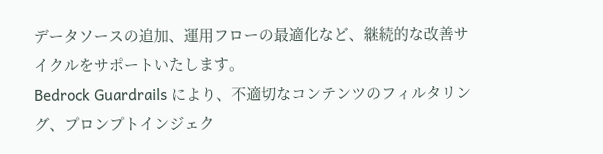データソースの追加、運用フローの最適化など、継続的な改善サイクルをサポートいたします。
Bedrock Guardrails により、不適切なコンテンツのフィルタリング、プロンプトインジェク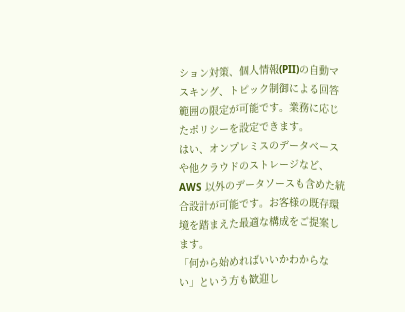ション対策、個人情報(PII)の自動マスキング、トピック制御による回答範囲の限定が可能です。業務に応じたポリシーを設定できます。
はい、オンプレミスのデータベースや他クラウドのストレージなど、AWS 以外のデータソースも含めた統合設計が可能です。お客様の既存環境を踏まえた最適な構成をご提案します。
「何から始めればいいかわからない」という方も歓迎し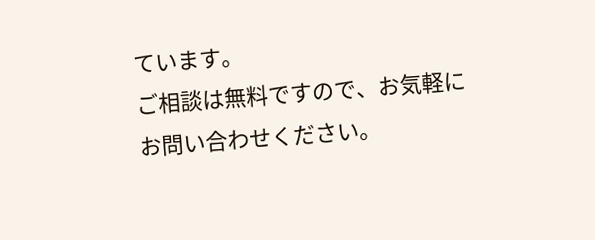ています。
ご相談は無料ですので、お気軽にお問い合わせください。